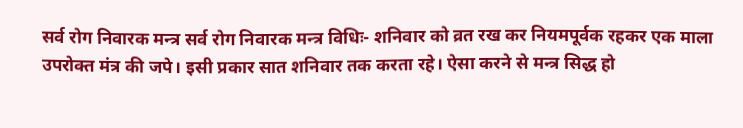सर्व रोग निवारक मन्त्र सर्व रोग निवारक मन्त्र विधिः- शनिवार को व्रत रख कर नियमपूर्वक रहकर एक माला उपरोक्त मंत्र की जपे। इसी प्रकार सात शनिवार तक करता रहे। ऐसा करने से मन्त्र सिद्ध हो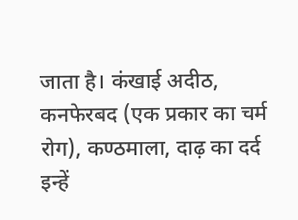जाता है। कंखाई अदीठ, कनफेरबद (एक प्रकार का चर्म रोग), कण्ठमाला, दाढ़ का दर्द इन्हें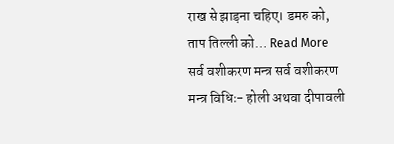राख से झाड़ना चहिए। डमरु को, ताप तिल्ली को… Read More
सर्व वशीकरण मन्त्र सर्व वशीकरण मन्त्र विधिः- होली अथवा दीपावली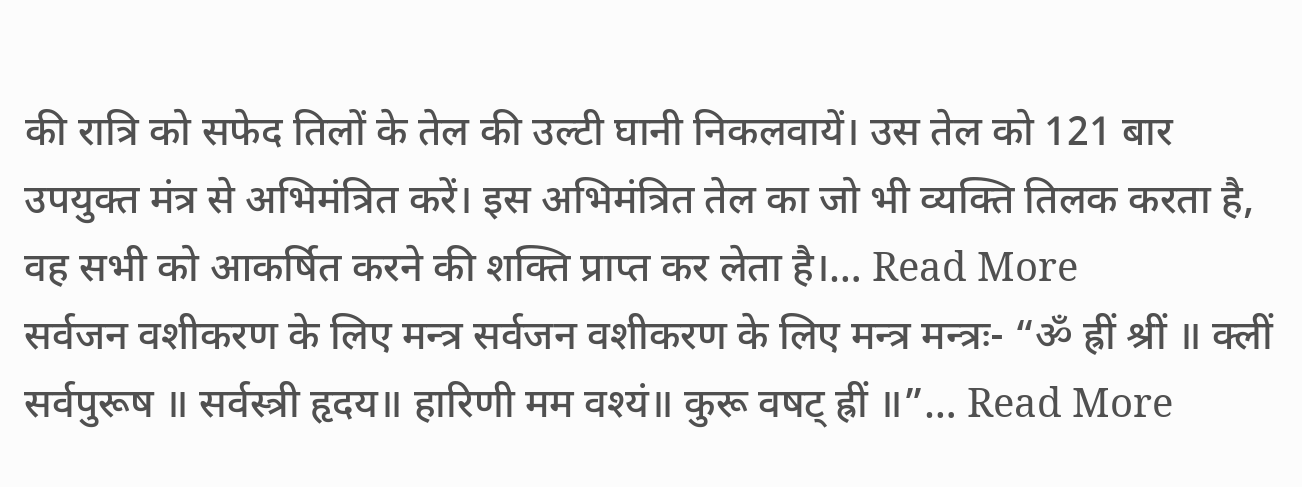की रात्रि को सफेद तिलों के तेल की उल्टी घानी निकलवायें। उस तेल को 121 बार उपयुक्त मंत्र से अभिमंत्रित करें। इस अभिमंत्रित तेल का जो भी व्यक्ति तिलक करता है, वह सभी को आकर्षित करने की शक्ति प्राप्त कर लेता है।… Read More
सर्वजन वशीकरण के लिए मन्त्र सर्वजन वशीकरण के लिए मन्त्र मन्त्रः- “ॐ ह्रीं श्रीं ॥ क्लीं सर्वपुरूष ॥ सर्वस्त्री हृदय॥ हारिणी मम वश्यं॥ कुरू वषट् ह्रीं ॥”… Read More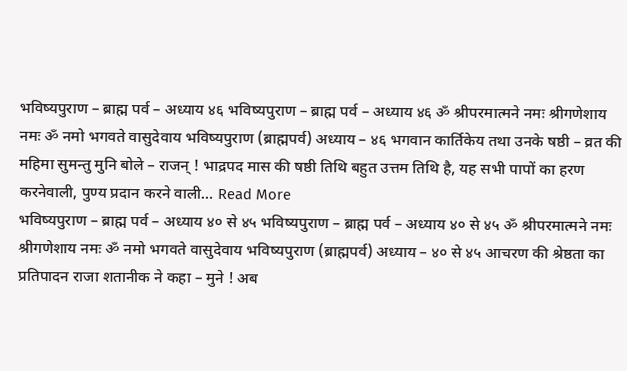भविष्यपुराण – ब्राह्म पर्व – अध्याय ४६ भविष्यपुराण – ब्राह्म पर्व – अध्याय ४६ ॐ श्रीपरमात्मने नमः श्रीगणेशाय नमः ॐ नमो भगवते वासुदेवाय भविष्यपुराण (ब्राह्मपर्व) अध्याय – ४६ भगवान कार्तिकेय तथा उनके षष्ठी – व्रत की महिमा सुमन्तु मुनि बोले – राजन् ! भाद्रपद मास की षष्ठी तिथि बहुत उत्तम तिथि है, यह सभी पापों का हरण करनेवाली, पुण्य प्रदान करने वाली… Read More
भविष्यपुराण – ब्राह्म पर्व – अध्याय ४० से ४५ भविष्यपुराण – ब्राह्म पर्व – अध्याय ४० से ४५ ॐ श्रीपरमात्मने नमः श्रीगणेशाय नमः ॐ नमो भगवते वासुदेवाय भविष्यपुराण (ब्राह्मपर्व) अध्याय – ४० से ४५ आचरण की श्रेष्ठता का प्रतिपादन राजा शतानीक ने कहा – मुने ! अब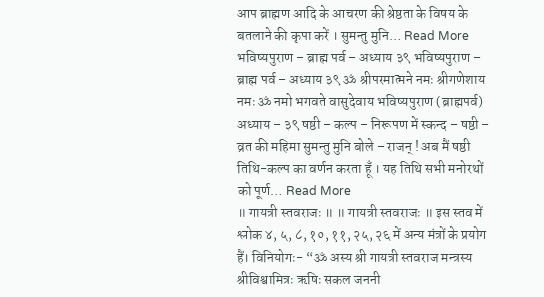आप ब्राह्मण आदि के आचरण की श्रेष्ठता के विषय के बतलाने की कृपा करें । सुमन्तु मुनि… Read More
भविष्यपुराण – ब्राह्म पर्व – अध्याय ३९ भविष्यपुराण – ब्राह्म पर्व – अध्याय ३९ ॐ श्रीपरमात्मने नमः श्रीगणेशाय नमः ॐ नमो भगवते वासुदेवाय भविष्यपुराण (ब्राह्मपर्व) अध्याय – ३९ षष्ठी – कल्प – निरूपण में स्कन्द – षष्ठी – व्रत की महिमा सुमन्तु मुनि बोले – राजन् ! अब मैं षष्ठी तिथि-कल्प का वर्णन करता हूँ । यह तिथि सभी मनोरथों को पूर्ण… Read More
॥ गायत्री स्तवराजः ॥ ॥ गायत्री स्तवराजः ॥ इस स्तव में श्लोक ४, ५, ८, १०, ११, २५, २६ में अन्य मंत्रों के प्रयोग हैं। विनियोगः- “ॐ अस्य श्री गायत्री स्तवराज मन्त्रस्य श्रीविश्वामित्रः ऋषिः सकल जननी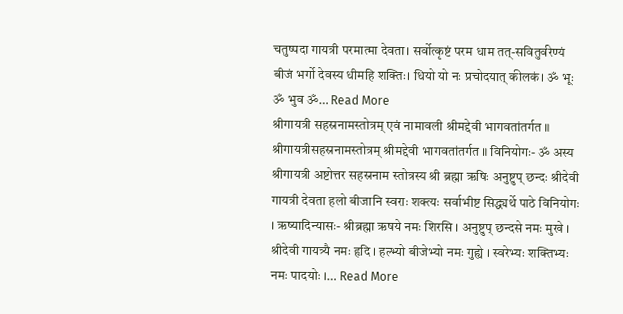चतुष्पदा गायत्री परमात्मा देवता। सर्वोत्कृष्टं परम धाम तत्-सवितुर्वरेण्यं बीजं भर्गो देवस्य धीमहि शक्तिः। धियो यो नः प्रचोदयात् कीलकं। ॐ भूः ॐ भुव ॐ… Read More
श्रीगायत्री सहस्रनामस्तोत्रम् एवं नामावली श्रीमद्देवी भागवतांतर्गत ॥ श्रीगायत्रीसहस्रनामस्तोत्रम् श्रीमद्देवी भागवतांतर्गत ॥ विनियोगः- ॐ अस्य श्रीगायत्री अष्टोत्तर सहस्रनाम स्तोत्रस्य श्री ब्रह्मा ऋषिः अनुष्टुप् छन्दः श्रीदेवी गायत्री देवता हलो बीजानि स्वराः शक्त्यः सर्वाभीष्ट सिद्ध्यर्थे पाठे विनियोगः । ऋष्यादिन्यासः- श्रीब्रह्मा ऋषये नमः शिरसि । अनुष्टुप् छन्दसे नमः मुखे । श्रीदेवी गायत्र्यै नमः हृदि । हल्भ्यो बीजेभ्यो नमः गुह्ये । स्वरेभ्यः शक्तिभ्यः नमः पादयोः ।… Read More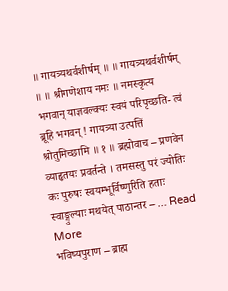॥ गायत्र्यथर्वशीर्षम् ॥ ॥ गायत्र्यथर्वशीर्षम् ॥ ॥ श्रीगणेशाय नमः ॥ नमस्कृत्य भगवान् याज्ञवल्क्यः स्वयं परिपृच्छति- त्वं ब्रूहि भगवन् ! गायत्र्या उत्पत्तिं श्रोतुमिच्छामि ॥ १ ॥ ब्रह्मोवाच – प्रणवेन व्याहृतयः प्रवर्तन्ते । तमसस्तु परं ज्योतिः कः पुरुषः स्वयम्भूर्विष्णुरिति हताः स्वाङ्गुल्याः मथयेत् पाठान्तर – … Read More
भविष्यपुराण – ब्राह्म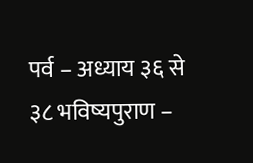पर्व – अध्याय ३६ से ३८ भविष्यपुराण –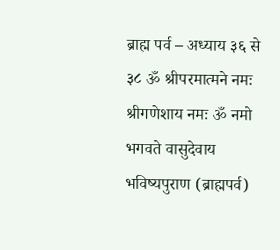ब्राह्म पर्व – अध्याय ३६ से ३८ ॐ श्रीपरमात्मने नमः श्रीगणेशाय नमः ॐ नमो भगवते वासुदेवाय भविष्यपुराण (ब्राह्मपर्व)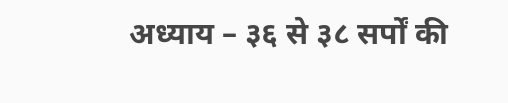अध्याय – ३६ से ३८ सर्पों की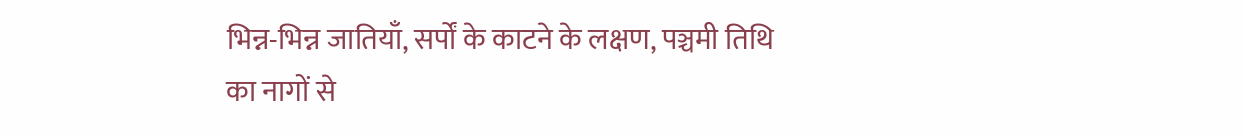भिन्न-भिन्न जातियाँ, सर्पों के काटने के लक्षण, पञ्चमी तिथि का नागों से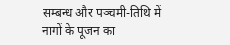सम्बन्ध और पञ्चमी-तिथि में नागों के पूजन का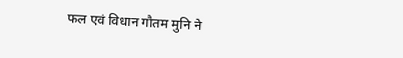फल एवं विधान गौतम मुनि ने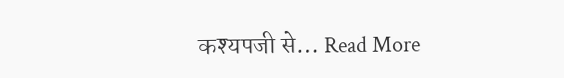कश्यपजी से… Read More